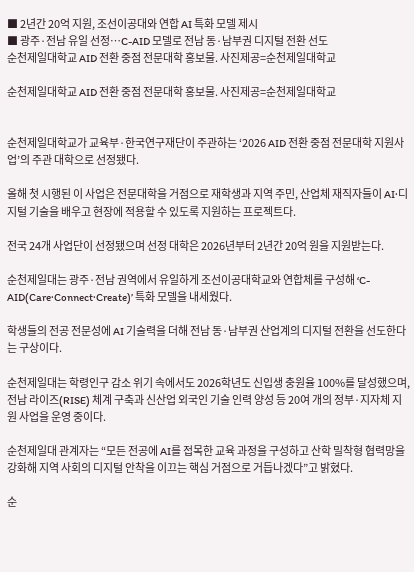■ 2년간 20억 지원, 조선이공대와 연합 AI 특화 모델 제시
■ 광주·전남 유일 선정…C-AID 모델로 전남 동·남부권 디지털 전환 선도
순천제일대학교 AID 전환 중점 전문대학 홍보물. 사진제공=순천제일대학교

순천제일대학교 AID 전환 중점 전문대학 홍보물. 사진제공=순천제일대학교


순천제일대학교가 교육부·한국연구재단이 주관하는 ‘2026 AID 전환 중점 전문대학 지원사업’의 주관 대학으로 선정됐다.

올해 첫 시행된 이 사업은 전문대학을 거점으로 재학생과 지역 주민, 산업체 재직자들이 AI·디지털 기술을 배우고 현장에 적용할 수 있도록 지원하는 프로젝트다.

전국 24개 사업단이 선정됐으며 선정 대학은 2026년부터 2년간 20억 원을 지원받는다.

순천제일대는 광주·전남 권역에서 유일하게 조선이공대학교와 연합체를 구성해 ‘C-AID(Care·Connect·Create)’ 특화 모델을 내세웠다.

학생들의 전공 전문성에 AI 기술력을 더해 전남 동·남부권 산업계의 디지털 전환을 선도한다는 구상이다.

순천제일대는 학령인구 감소 위기 속에서도 2026학년도 신입생 충원율 100%를 달성했으며, 전남 라이즈(RISE) 체계 구축과 신산업 외국인 기술 인력 양성 등 20여 개의 정부·지자체 지원 사업을 운영 중이다.

순천제일대 관계자는 “모든 전공에 AI를 접목한 교육 과정을 구성하고 산학 밀착형 협력망을 강화해 지역 사회의 디지털 안착을 이끄는 핵심 거점으로 거듭나겠다”고 밝혔다.

순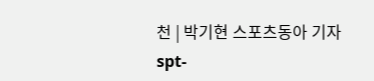천 | 박기현 스포츠동아 기자 spt-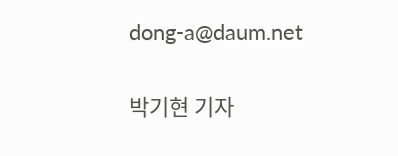dong-a@daum.net


박기현 기자